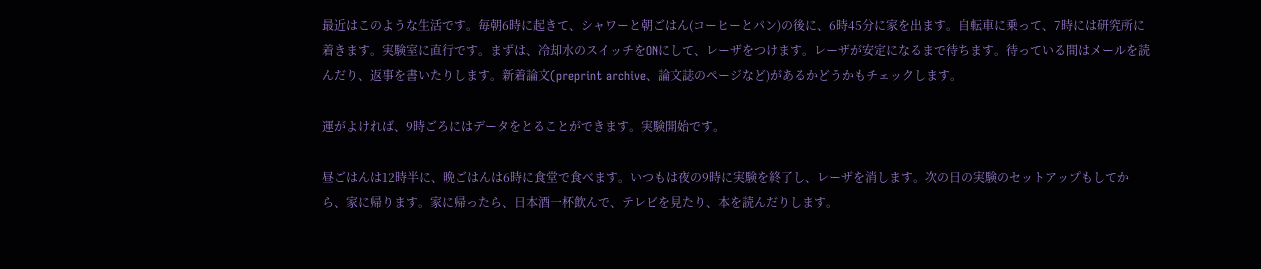最近はこのような生活です。毎朝6時に起きて、シャワーと朝ごはん(コーヒーとパン)の後に、6時45分に家を出ます。自転車に乗って、7時には研究所に着きます。実験室に直行です。まずは、冷却水のスイッチをONにして、レーザをつけます。レーザが安定になるまで待ちます。待っている間はメールを読んだり、返事を書いたりします。新着論文(preprint archive、論文誌のページなど)があるかどうかもチェックします。

運がよければ、9時ごろにはデータをとることができます。実験開始です。

昼ごはんは12時半に、晩ごはんは6時に食堂で食べます。いつもは夜の9時に実験を終了し、レーザを消します。次の日の実験のセットアップもしてから、家に帰ります。家に帰ったら、日本酒一杯飲んで、テレビを見たり、本を読んだりします。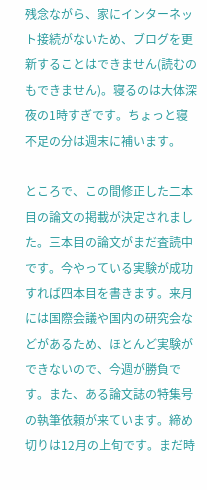残念ながら、家にインターネット接続がないため、ブログを更新することはできません(読むのもできません)。寝るのは大体深夜の1時すぎです。ちょっと寝不足の分は週末に補います。

ところで、この間修正した二本目の論文の掲載が決定されました。三本目の論文がまだ査読中です。今やっている実験が成功すれば四本目を書きます。来月には国際会議や国内の研究会などがあるため、ほとんど実験ができないので、今週が勝負です。また、ある論文誌の特集号の執筆依頼が来ています。締め切りは12月の上旬です。まだ時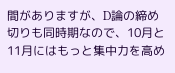間がありますが、D論の締め切りも同時期なので、10月と11月にはもっと集中力を高め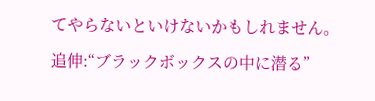てやらないといけないかもしれません。

追伸:“ブラックボックスの中に潜る”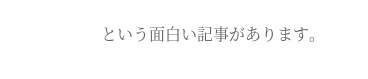という面白い記事があります。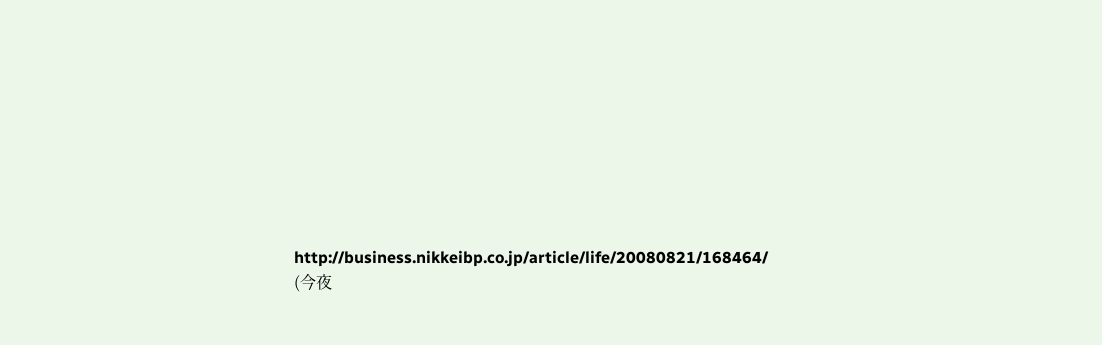http://business.nikkeibp.co.jp/article/life/20080821/168464/
(今夜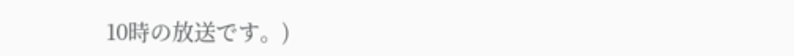10時の放送です。)